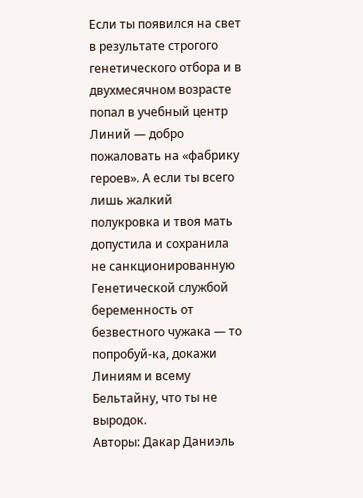Если ты появился на свет в результате строгого генетического отбора и в двухмесячном возрасте попал в учебный центр Линий — добро пожаловать на «фабрику героев». А если ты всего лишь жалкий полукровка и твоя мать допустила и сохранила не санкционированную Генетической службой беременность от безвестного чужака — то попробуй-ка, докажи Линиям и всему Бельтайну, что ты не выродок.
Авторы: Дакар Даниэль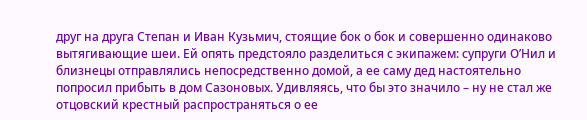друг на друга Степан и Иван Кузьмич, стоящие бок о бок и совершенно одинаково вытягивающие шеи. Ей опять предстояло разделиться с экипажем: супруги О’Нил и близнецы отправлялись непосредственно домой, а ее саму дед настоятельно попросил прибыть в дом Сазоновых. Удивляясь, что бы это значило – ну не стал же отцовский крестный распространяться о ее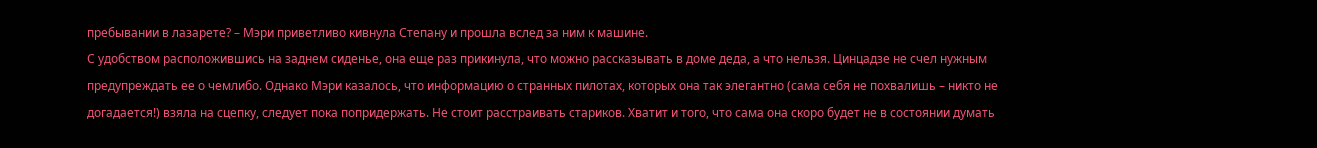пребывании в лазарете? – Мэри приветливо кивнула Степану и прошла вслед за ним к машине.
С удобством расположившись на заднем сиденье, она еще раз прикинула, что можно рассказывать в доме деда, а что нельзя. Цинцадзе не счел нужным предупреждать ее о чемлибо. Однако Мэри казалось, что информацию о странных пилотах, которых она так элегантно (сама себя не похвалишь – никто не догадается!) взяла на сцепку, следует пока попридержать. Не стоит расстраивать стариков. Хватит и того, что сама она скоро будет не в состоянии думать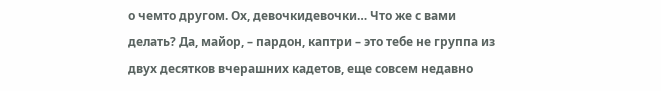о чемто другом. Ох, девочкидевочки… Что же с вами делать? Да, майор, – пардон, каптри – это тебе не группа из двух десятков вчерашних кадетов, еще совсем недавно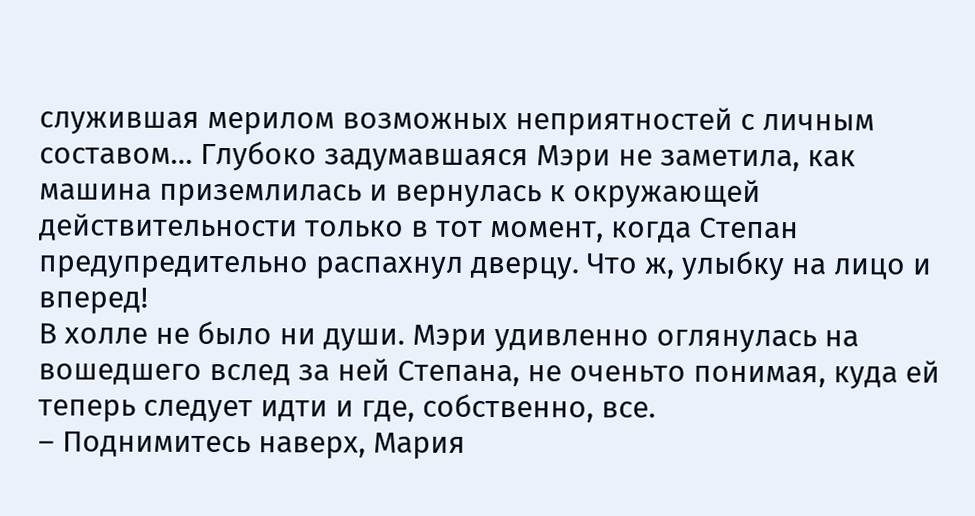служившая мерилом возможных неприятностей с личным составом… Глубоко задумавшаяся Мэри не заметила, как машина приземлилась и вернулась к окружающей действительности только в тот момент, когда Степан предупредительно распахнул дверцу. Что ж, улыбку на лицо и вперед!
В холле не было ни души. Мэри удивленно оглянулась на вошедшего вслед за ней Степана, не оченьто понимая, куда ей теперь следует идти и где, собственно, все.
– Поднимитесь наверх, Мария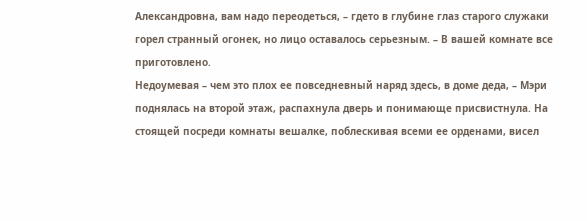Александровна, вам надо переодеться, – гдето в глубине глаз старого служаки горел странный огонек, но лицо оставалось серьезным. – В вашей комнате все приготовлено.
Недоумевая – чем это плох ее повседневный наряд здесь, в доме деда, – Мэри поднялась на второй этаж, распахнула дверь и понимающе присвистнула. На стоящей посреди комнаты вешалке, поблескивая всеми ее орденами, висел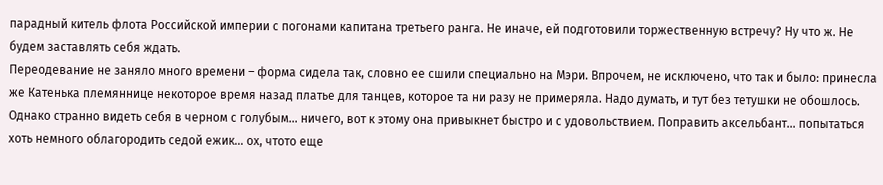парадный китель флота Российской империи с погонами капитана третьего ранга. Не иначе, ей подготовили торжественную встречу? Ну что ж. Не будем заставлять себя ждать.
Переодевание не заняло много времени – форма сидела так, словно ее сшили специально на Мэри. Впрочем, не исключено, что так и было: принесла же Катенька племяннице некоторое время назад платье для танцев, которое та ни разу не примеряла. Надо думать, и тут без тетушки не обошлось. Однако странно видеть себя в черном с голубым… ничего, вот к этому она привыкнет быстро и с удовольствием. Поправить аксельбант… попытаться хоть немного облагородить седой ежик… ох, чтото еще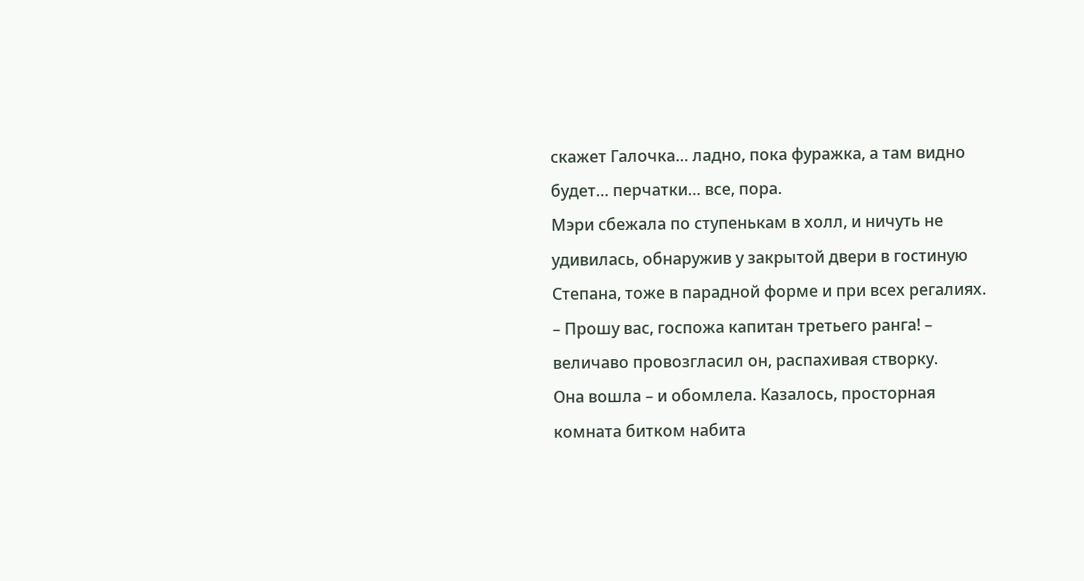скажет Галочка… ладно, пока фуражка, а там видно будет… перчатки… все, пора.
Мэри сбежала по ступенькам в холл, и ничуть не удивилась, обнаружив у закрытой двери в гостиную Степана, тоже в парадной форме и при всех регалиях.
– Прошу вас, госпожа капитан третьего ранга! – величаво провозгласил он, распахивая створку.
Она вошла – и обомлела. Казалось, просторная комната битком набита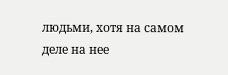людьми, хотя на самом деле на нее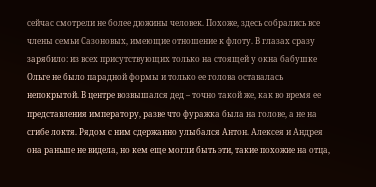сейчас смотрели не более дюжины человек. Похоже, здесь собрались все члены семьи Сазоновых, имеющие отношение к флоту. В глазах сразу зарябило: из всех присутствующих только на стоящей у окна бабушке Ольге не было парадной формы и только ее голова оставалась непокрытой. В центре возвышался дед – точно такой же, как во время ее представления императору, разве что фуражка была на голове, а не на сгибе локтя. Рядом с ним сдержанно улыбался Антон. Алексея и Андрея она раньше не видела, но кем еще могли быть эти, такие похожие на отца,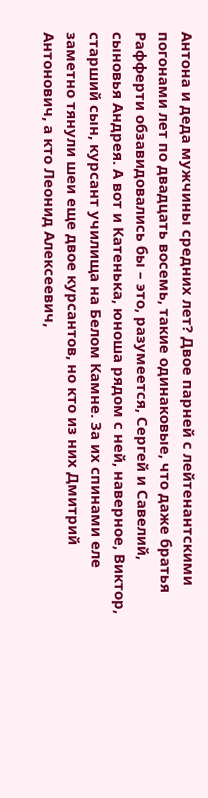Антона и деда мужчины средних лет? Двое парней с лейтенантскими погонами лет по двадцать восемь, такие одинаковые, что даже братья Рафферти обзавидовались бы – это, разумеется, Сергей и Савелий, сыновья Андрея. А вот и Катенька, юноша рядом с ней, наверное, Виктор, старший сын, курсант училища на Белом Камне. За их спинами еле заметно тянули шеи еще двое курсантов, но кто из них Дмитрий Антонович, а кто Леонид Алексеевич,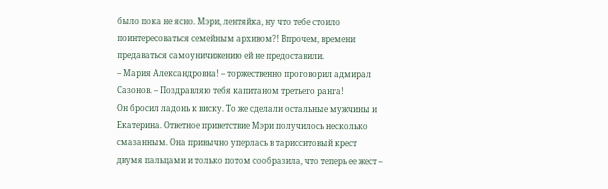было пока не ясно. Мэри, лентяйка, ну что тебе стоило поинтересоваться семейным архивом?! Впрочем, времени предаваться самоуничижению ей не предоставили.
– Мария Александровна! – торжественно проговорил адмирал Сазонов. – Поздравляю тебя капитаном третьего ранга!
Он бросил ладонь к виску. То же сделали остальные мужчины и Екатерина. Ответное приветствие Мэри получилось несколько смазанным. Она привычно уперлась в тарисситовый крест двумя пальцами и только потом сообразила, что теперь ее жест –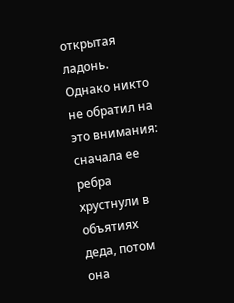открытая ладонь. Однако никто не обратил на это внимания: сначала ее ребра хрустнули в объятиях деда, потом она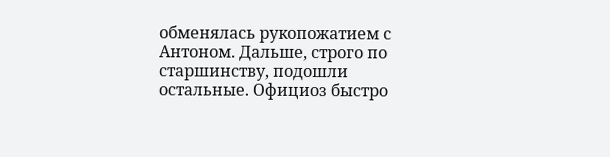обменялась рукопожатием с Антоном. Дальше, строго по старшинству, подошли остальные. Официоз быстро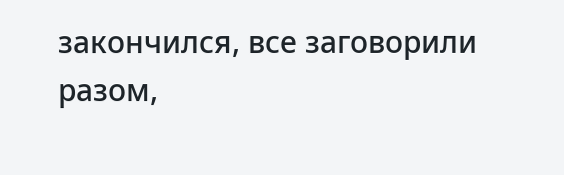закончился, все заговорили разом,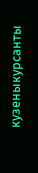кузеныкурсанты